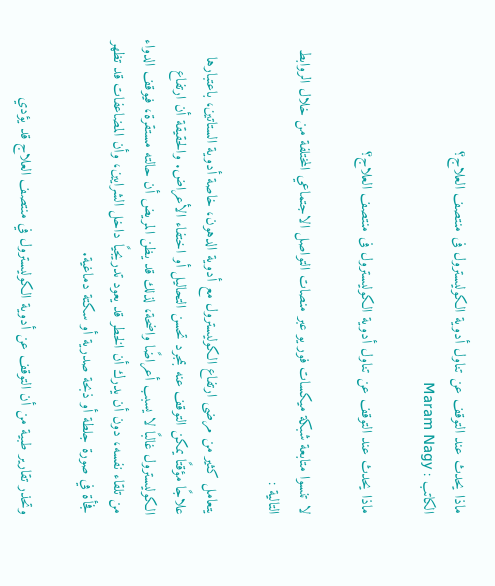ماذا يحدث عند التوقف عن تناول أدوية الكوليسترول فى منتصف العلاج؟
الكاتب : Maram Nagy

ماذا يحدث عند التوقف عن تناول أدوية الكوليسترول فى منتصف العلاج؟

لا تنسوا متابعة شبكة ميكسات فور يو عبر منصات التواصل الاجتماعي المختلفة من خلال الروابط التالية :

يتعامل كثير من مرضى ارتفاع الكوليسترول مع أدوية الدهون، خاصة أدوية الستاتين، باعتبارها علاجًا مؤقتًا يمكن التوقف عنه بمجرد تحسن التحاليل أو اختفاء الأعراض. والحقيقة أن ارتفاع الكوليسترول غالبًا لا يسبب أعراضًا واضحة، لذلك قد يظن المريض أن حالته مستقرة، فيوقف الدواء من تلقاء نفسه، دون أن يدرك أن الخطر قد يعود تدريجيًا داخل الشرايين، وأن المضاعفات قد تظهر فجأة في صورة جلطة أو ذبحة صدرية أو سكتة دماغية.

وتحذر تقارير طبية من أن التوقف عن أدوية الكوليسترول في منتصف العلاج قد يؤدي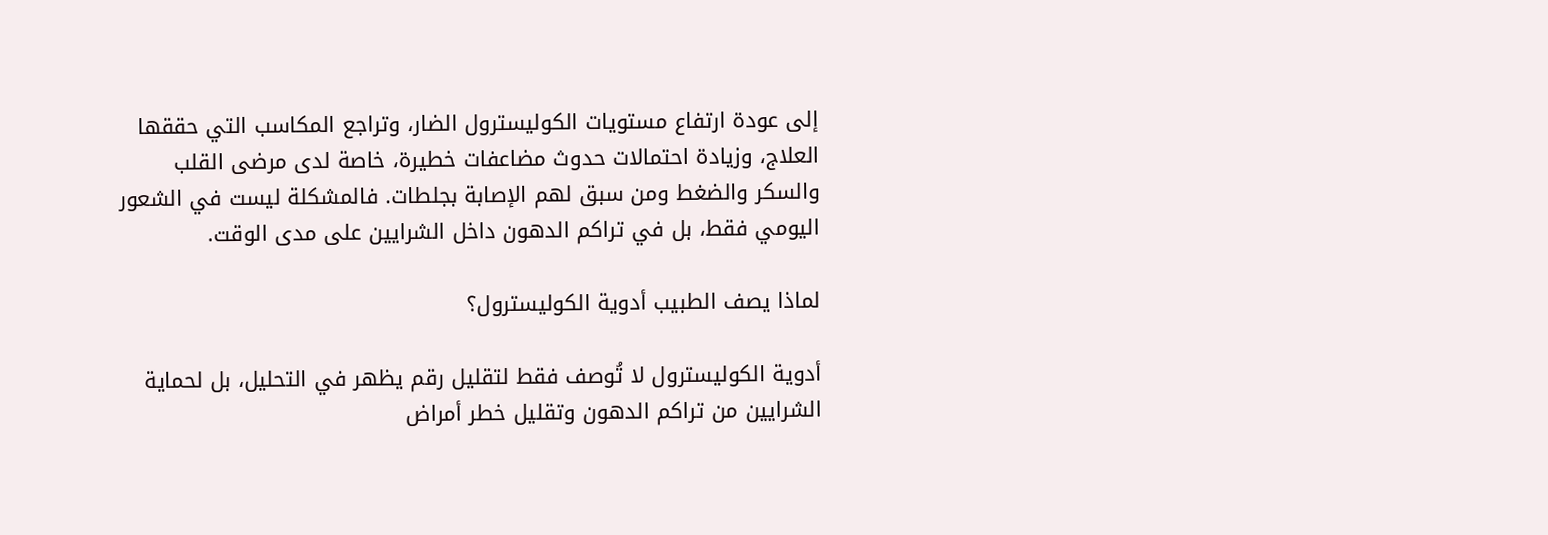إلى عودة ارتفاع مستويات الكوليسترول الضار، وتراجع المكاسب التي حققها العلاج، وزيادة احتمالات حدوث مضاعفات خطيرة، خاصة لدى مرضى القلب والسكر والضغط ومن سبق لهم الإصابة بجلطات. فالمشكلة ليست في الشعور اليومي فقط، بل في تراكم الدهون داخل الشرايين على مدى الوقت.

لماذا يصف الطبيب أدوية الكوليسترول؟

أدوية الكوليسترول لا تُوصف فقط لتقليل رقم يظهر في التحليل، بل لحماية الشرايين من تراكم الدهون وتقليل خطر أمراض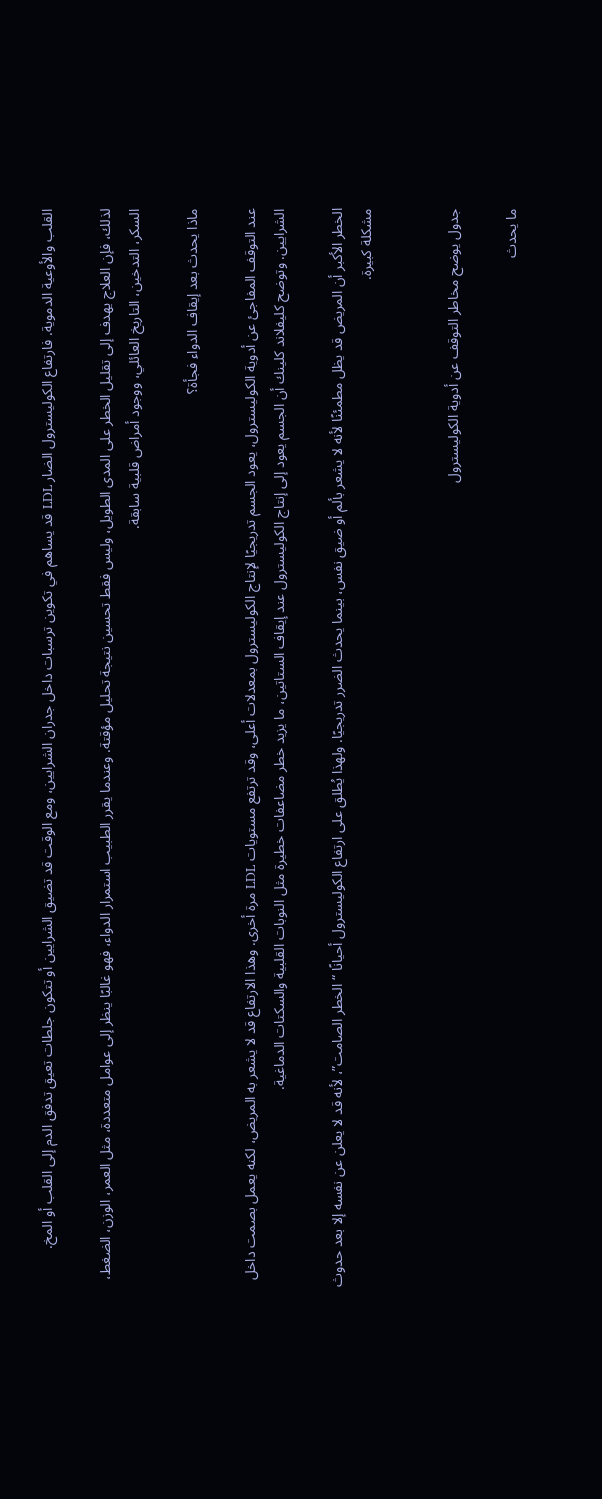القلب والأوعية الدموية. فارتفاع الكوليسترول الضار LDL قد يساهم في تكوين ترسبات داخل جدران الشرايين، ومع الوقت قد تضيق الشرايين أو تتكون جلطات تعيق تدفق الدم إلى القلب أو المخ.

لذلك، فإن العلاج يهدف إلى تقليل الخطر على المدى الطويل، وليس فقط تحسين نتيجة تحليل مؤقتة. وعندما يقرر الطبيب استمرار الدواء، فهو غالبًا ينظر إلى عوامل متعددة، مثل العمر، الوزن، الضغط، السكر، التدخين، التاريخ العائلي، ووجود أمراض قلبية سابقة.

ماذا يحدث بعد إيقاف الدواء فجأة؟

عند التوقف المفاجئ عن أدوية الكوليسترول، يعود الجسم تدريجيًا لإنتاج الكوليسترول بمعدلات أعلى، وقد ترتفع مستويات LDL مرة أخرى. وهذا الارتفاع قد لا يشعر به المريض، لكنه يعمل بصمت داخل الشرايين. وتوضح كليفلاند كلينك أن الجسم يعود إلى إنتاج الكوليسترول عند إيقاف الستاتين، ما يزيد خطر مضاعفات خطيرة مثل النوبات القلبية والسكتات الدماغية.

الخطر الأكبر أن المريض قد يظل مطمئنًا لأنه لا يشعر بألم أو ضيق نفس، بينما يحدث الضرر تدريجيًا. ولهذا يُطلق على ارتفاع الكوليسترول أحيانًا “الخطر الصامت”، لأنه قد لا يعلن عن نفسه إلا بعد حدوث مشكلة كبيرة.


جدول يوضح مخاطر التوقف عن أدوية الكوليسترول

ما يحدث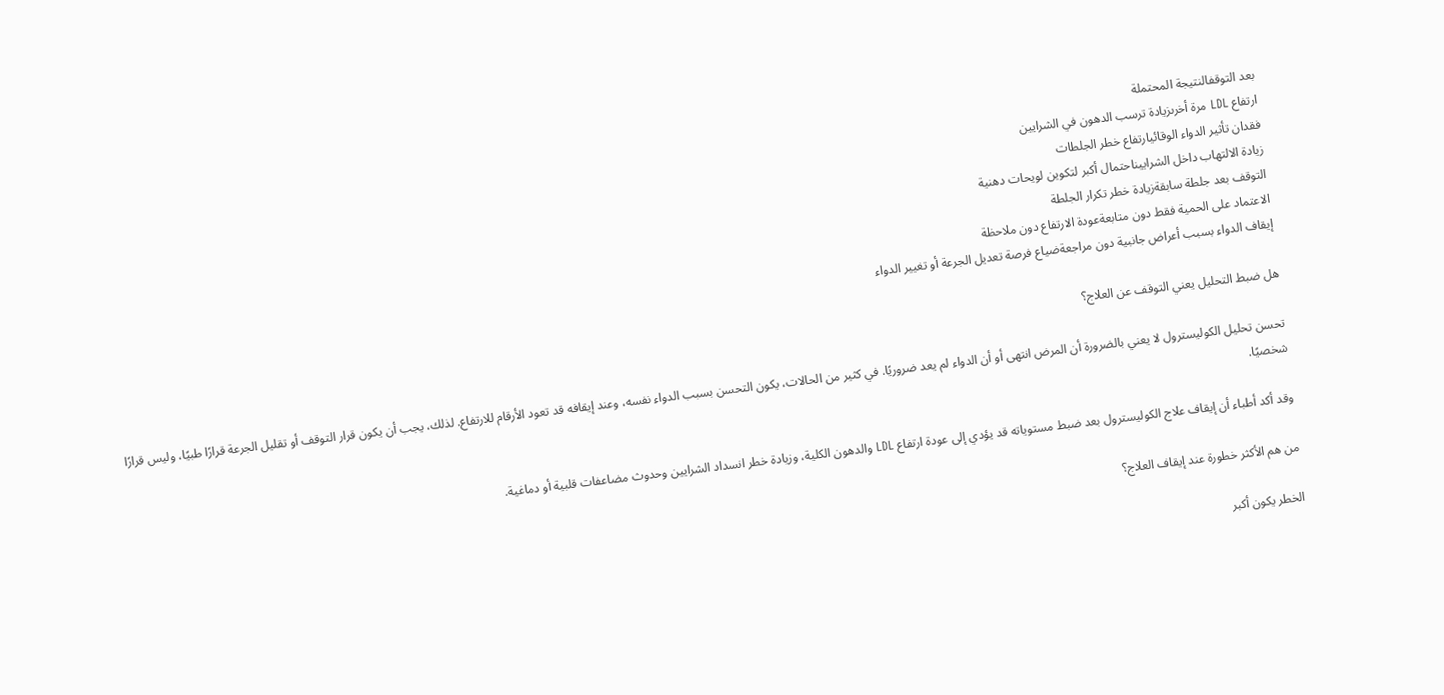بعد التوقفالنتيجة المحتملة
ارتفاع LDL مرة أخرىزيادة ترسب الدهون في الشرايين
فقدان تأثير الدواء الوقائيارتفاع خطر الجلطات
زيادة الالتهاب داخل الشراييناحتمال أكبر لتكوين لويحات دهنية
التوقف بعد جلطة سابقةزيادة خطر تكرار الجلطة
الاعتماد على الحمية فقط دون متابعةعودة الارتفاع دون ملاحظة
إيقاف الدواء بسبب أعراض جانبية دون مراجعةضياع فرصة تعديل الجرعة أو تغيير الدواء

هل ضبط التحليل يعني التوقف عن العلاج؟

تحسن تحليل الكوليسترول لا يعني بالضرورة أن المرض انتهى أو أن الدواء لم يعد ضروريًا. في كثير من الحالات، يكون التحسن بسبب الدواء نفسه، وعند إيقافه قد تعود الأرقام للارتفاع. لذلك، يجب أن يكون قرار التوقف أو تقليل الجرعة قرارًا طبيًا، وليس قرارًا شخصيًا.

وقد أكد أطباء أن إيقاف علاج الكوليسترول بعد ضبط مستوياته قد يؤدي إلى عودة ارتفاع LDL والدهون الكلية، وزيادة خطر انسداد الشرايين وحدوث مضاعفات قلبية أو دماغية.

من هم الأكثر خطورة عند إيقاف العلاج؟

الخطر يكون أكبر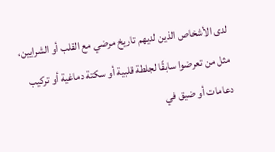لدى الأشخاص الذين لديهم تاريخ مرضي مع القلب أو الشرايين، مثل من تعرضوا سابقًا لجلطة قلبية أو سكتة دماغية أو تركيب دعامات أو ضيق في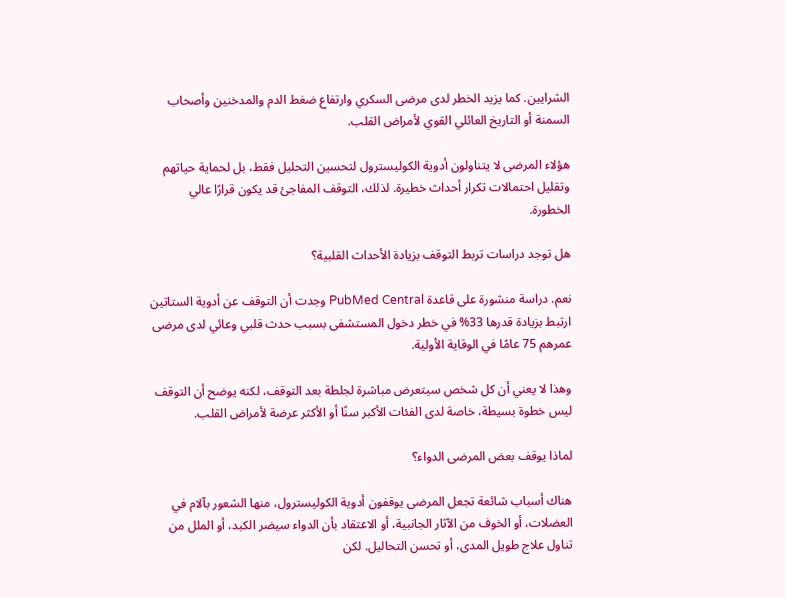الشرايين. كما يزيد الخطر لدى مرضى السكري وارتفاع ضغط الدم والمدخنين وأصحاب السمنة أو التاريخ العائلي القوي لأمراض القلب.

هؤلاء المرضى لا يتناولون أدوية الكوليسترول لتحسين التحليل فقط، بل لحماية حياتهم وتقليل احتمالات تكرار أحداث خطيرة. لذلك، التوقف المفاجئ قد يكون قرارًا عالي الخطورة.

هل توجد دراسات تربط التوقف بزيادة الأحداث القلبية؟

نعم. دراسة منشورة على قاعدة PubMed Central وجدت أن التوقف عن أدوية الستاتين ارتبط بزيادة قدرها 33% في خطر دخول المستشفى بسبب حدث قلبي وعائي لدى مرضى عمرهم 75 عامًا في الوقاية الأولية.

وهذا لا يعني أن كل شخص سيتعرض مباشرة لجلطة بعد التوقف، لكنه يوضح أن التوقف ليس خطوة بسيطة، خاصة لدى الفئات الأكبر سنًا أو الأكثر عرضة لأمراض القلب.

لماذا يوقف بعض المرضى الدواء؟

هناك أسباب شائعة تجعل المرضى يوقفون أدوية الكوليسترول، منها الشعور بآلام في العضلات، أو الخوف من الآثار الجانبية، أو الاعتقاد بأن الدواء سيضر الكبد، أو الملل من تناول علاج طويل المدى، أو تحسن التحاليل. لكن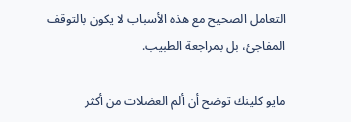التعامل الصحيح مع هذه الأسباب لا يكون بالتوقف المفاجئ، بل بمراجعة الطبيب.

مايو كلينك توضح أن ألم العضلات من أكثر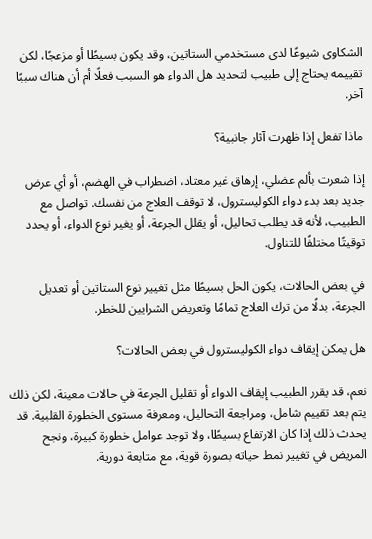الشكاوى شيوعًا لدى مستخدمي الستاتين، وقد يكون بسيطًا أو مزعجًا، لكن تقييمه يحتاج إلى طبيب لتحديد هل الدواء هو السبب فعلًا أم أن هناك سببًا آخر.

ماذا تفعل إذا ظهرت آثار جانبية؟

إذا شعرت بألم عضلي، إرهاق غير معتاد، اضطراب في الهضم، أو أي عرض جديد بعد بدء دواء الكوليسترول، لا توقف العلاج من نفسك. تواصل مع الطبيب، لأنه قد يطلب تحاليل، أو يقلل الجرعة، أو يغير نوع الدواء، أو يحدد توقيتًا مختلفًا للتناول.

في بعض الحالات، يكون الحل بسيطًا مثل تغيير نوع الستاتين أو تعديل الجرعة، بدلًا من ترك العلاج تمامًا وتعريض الشرايين للخطر.

هل يمكن إيقاف دواء الكوليسترول في بعض الحالات؟

نعم، قد يقرر الطبيب إيقاف الدواء أو تقليل الجرعة في حالات معينة، لكن ذلك يتم بعد تقييم شامل، ومراجعة التحاليل، ومعرفة مستوى الخطورة القلبية. قد يحدث ذلك إذا كان الارتفاع بسيطًا، ولا توجد عوامل خطورة كبيرة، ونجح المريض في تغيير نمط حياته بصورة قوية، مع متابعة دورية.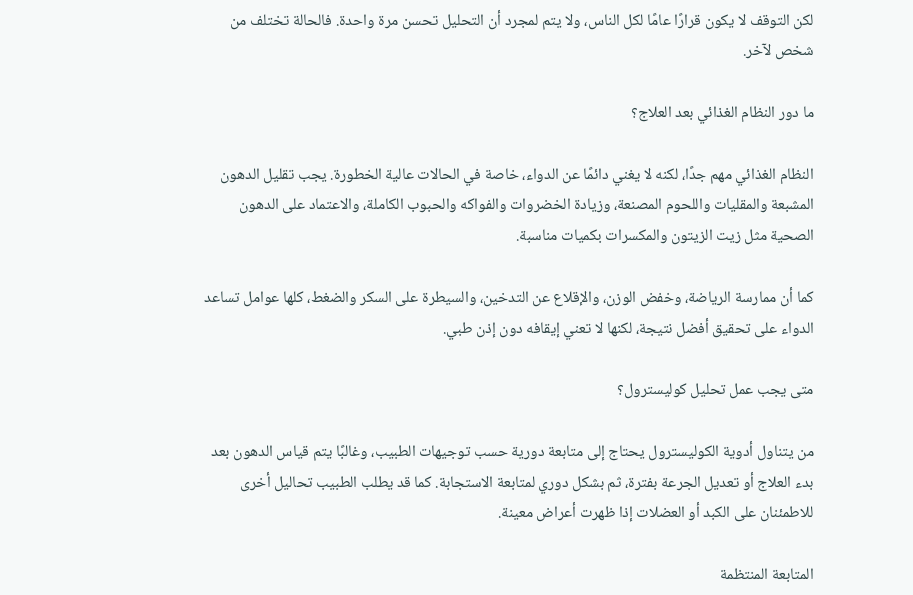لكن التوقف لا يكون قرارًا عامًا لكل الناس، ولا يتم لمجرد أن التحليل تحسن مرة واحدة. فالحالة تختلف من شخص لآخر.

ما دور النظام الغذائي بعد العلاج؟

النظام الغذائي مهم جدًا، لكنه لا يغني دائمًا عن الدواء، خاصة في الحالات عالية الخطورة. يجب تقليل الدهون المشبعة والمقليات واللحوم المصنعة، وزيادة الخضروات والفواكه والحبوب الكاملة، والاعتماد على الدهون الصحية مثل زيت الزيتون والمكسرات بكميات مناسبة.

كما أن ممارسة الرياضة، وخفض الوزن، والإقلاع عن التدخين، والسيطرة على السكر والضغط، كلها عوامل تساعد الدواء على تحقيق أفضل نتيجة، لكنها لا تعني إيقافه دون إذن طبي.

متى يجب عمل تحليل كوليسترول؟

من يتناول أدوية الكوليسترول يحتاج إلى متابعة دورية حسب توجيهات الطبيب، وغالبًا يتم قياس الدهون بعد بدء العلاج أو تعديل الجرعة بفترة، ثم بشكل دوري لمتابعة الاستجابة. كما قد يطلب الطبيب تحاليل أخرى للاطمئنان على الكبد أو العضلات إذا ظهرت أعراض معينة.

المتابعة المنتظمة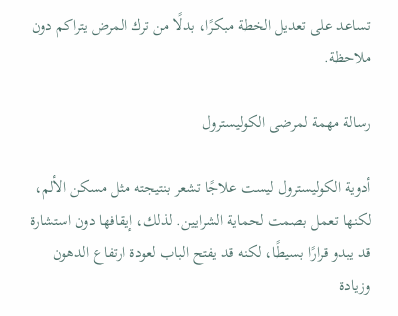تساعد على تعديل الخطة مبكرًا، بدلًا من ترك المرض يتراكم دون ملاحظة.

رسالة مهمة لمرضى الكوليسترول

أدوية الكوليسترول ليست علاجًا تشعر بنتيجته مثل مسكن الألم، لكنها تعمل بصمت لحماية الشرايين. لذلك، إيقافها دون استشارة قد يبدو قرارًا بسيطًا، لكنه قد يفتح الباب لعودة ارتفاع الدهون وزيادة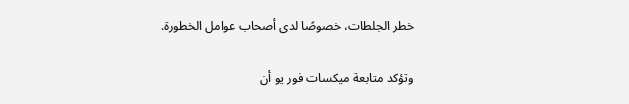خطر الجلطات، خصوصًا لدى أصحاب عوامل الخطورة.

وتؤكد متابعة ميكسات فور يو أن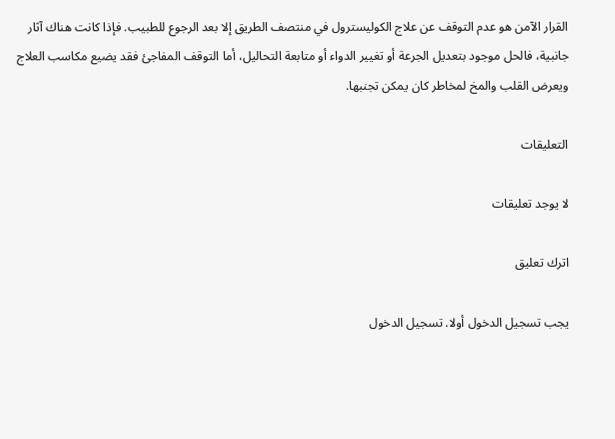القرار الآمن هو عدم التوقف عن علاج الكوليسترول في منتصف الطريق إلا بعد الرجوع للطبيب. فإذا كانت هناك آثار جانبية، فالحل موجود بتعديل الجرعة أو تغيير الدواء أو متابعة التحاليل، أما التوقف المفاجئ فقد يضيع مكاسب العلاج ويعرض القلب والمخ لمخاطر كان يمكن تجنبها.

التعليقات

لا يوجد تعليقات

اترك تعليق

يجب تسجيل الدخول أولا. تسجيل الدخول